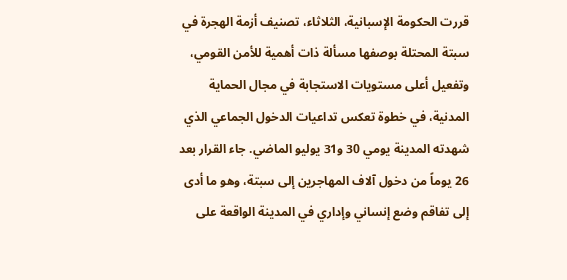قررت الحكومة الإسبانية، الثلاثاء، تصنيف أزمة الهجرة في سبتة المحتلة بوصفها مسألة ذات أهمية للأمن القومي، وتفعيل أعلى مستويات الاستجابة في مجال الحماية المدنية، في خطوة تعكس تداعيات الدخول الجماعي الذي شهدته المدينة يومي 30 و31 يوليو الماضي. جاء القرار بعد 26 يوماً من دخول آلاف المهاجرين إلى سبتة، وهو ما أدى إلى تفاقم وضع إنساني وإداري في المدينة الواقعة على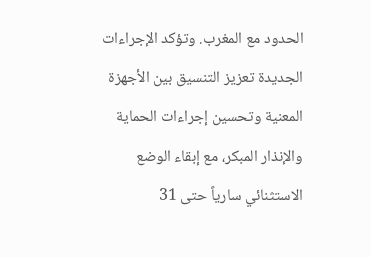الحدود مع المغرب. وتؤكد الإجراءات الجديدة تعزيز التنسيق بين الأجهزة المعنية وتحسين إجراءات الحماية والإنذار المبكر، مع إبقاء الوضع الاستثنائي سارياً حتى 31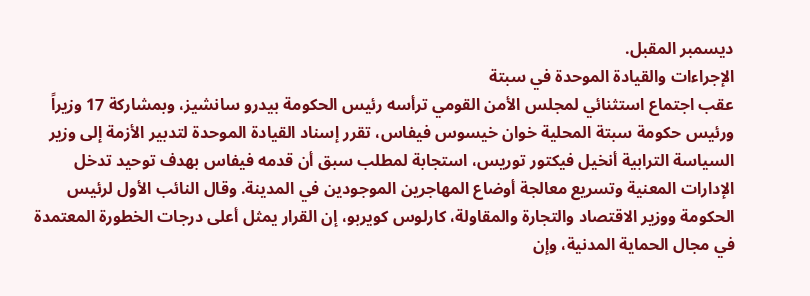ديسمبر المقبل.
الإجراءات والقيادة الموحدة في سبتة
عقب اجتماع استثنائي لمجلس الأمن القومي ترأسه رئيس الحكومة بيدرو سانشيز، وبمشاركة 17 وزيراً ورئيس حكومة سبتة المحلية خوان خيسوس فيفاس، تقرر إسناد القيادة الموحدة لتدبير الأزمة إلى وزير السياسة الترابية أنخيل فيكتور توريس، استجابة لمطلب سبق أن قدمه فيفاس بهدف توحيد تدخل الإدارات المعنية وتسريع معالجة أوضاع المهاجرين الموجودين في المدينة. وقال النائب الأول لرئيس الحكومة ووزير الاقتصاد والتجارة والمقاولة، كارلوس كويربو، إن القرار يمثل أعلى درجات الخطورة المعتمدة في مجال الحماية المدنية، وإن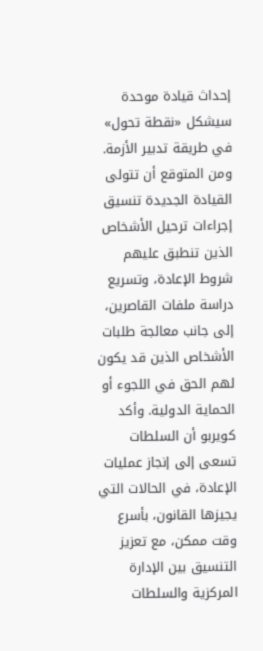إحداث قيادة موحدة سيشكل «نقطة تحول» في طريقة تدبير الأزمة.
ومن المتوقع أن تتولى القيادة الجديدة تنسيق إجراءات ترحيل الأشخاص الذين تنطبق عليهم شروط الإعادة، وتسريع دراسة ملفات القاصرين، إلى جانب معالجة طلبات الأشخاص الذين قد يكون لهم الحق في اللجوء أو الحماية الدولية. وأكد كويربو أن السلطات تسعى إلى إنجاز عمليات الإعادة، في الحالات التي يجيزها القانون، بأسرع وقت ممكن، مع تعزيز التنسيق بين الإدارة المركزية والسلطات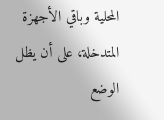المحلية وباقي الأجهزة المتدخلة، على أن يظل الوضع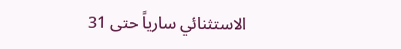الاستثنائي سارياً حتى 31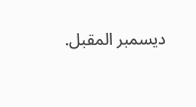ديسمبر المقبل.